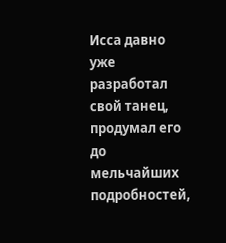Исса давно уже разработал свой танец, продумал его до мельчайших подробностей,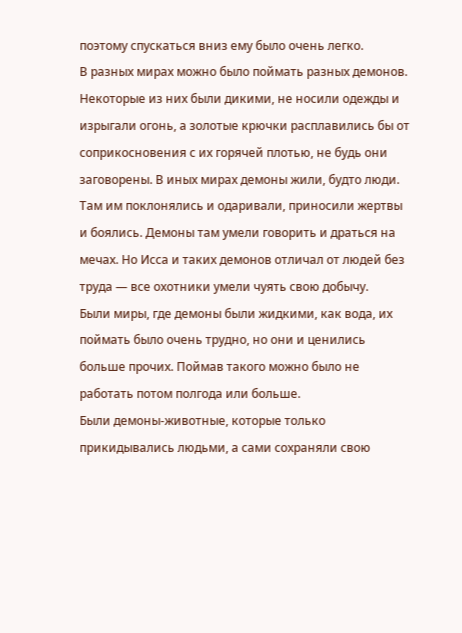поэтому спускаться вниз ему было очень легко.
В разных мирах можно было поймать разных демонов. Некоторые из них были дикими, не носили одежды и изрыгали огонь, а золотые крючки расплавились бы от соприкосновения с их горячей плотью, не будь они заговорены. В иных мирах демоны жили, будто люди. Там им поклонялись и одаривали, приносили жертвы и боялись. Демоны там умели говорить и драться на мечах. Но Исса и таких демонов отличал от людей без труда — все охотники умели чуять свою добычу.
Были миры, где демоны были жидкими, как вода, их поймать было очень трудно, но они и ценились больше прочих. Поймав такого можно было не работать потом полгода или больше.
Были демоны-животные, которые только прикидывались людьми, а сами сохраняли свою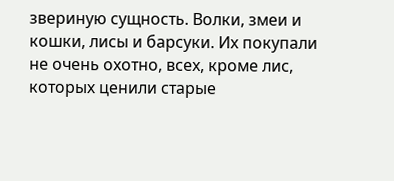звериную сущность. Волки, змеи и кошки, лисы и барсуки. Их покупали не очень охотно, всех, кроме лис, которых ценили старые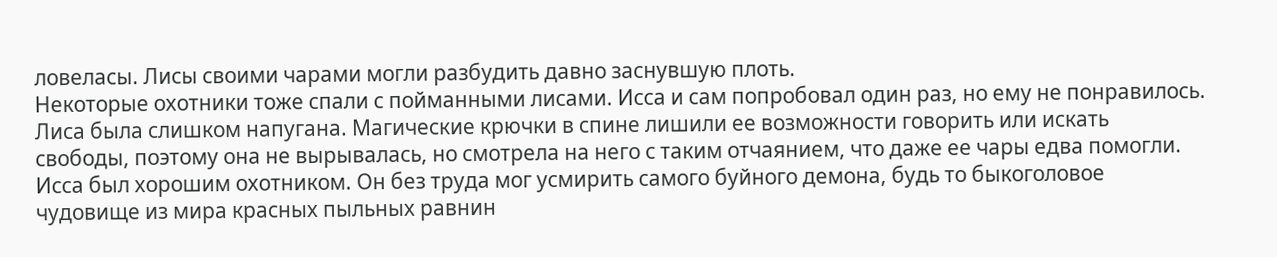ловеласы. Лисы своими чарами могли разбудить давно заснувшую плоть.
Некоторые охотники тоже спали с пойманными лисами. Исса и сам попробовал один раз, но ему не понравилось. Лиса была слишком напугана. Магические крючки в спине лишили ее возможности говорить или искать свободы, поэтому она не вырывалась, но смотрела на него с таким отчаянием, что даже ее чары едва помогли.
Исса был хорошим охотником. Он без труда мог усмирить самого буйного демона, будь то быкоголовое чудовище из мира красных пыльных равнин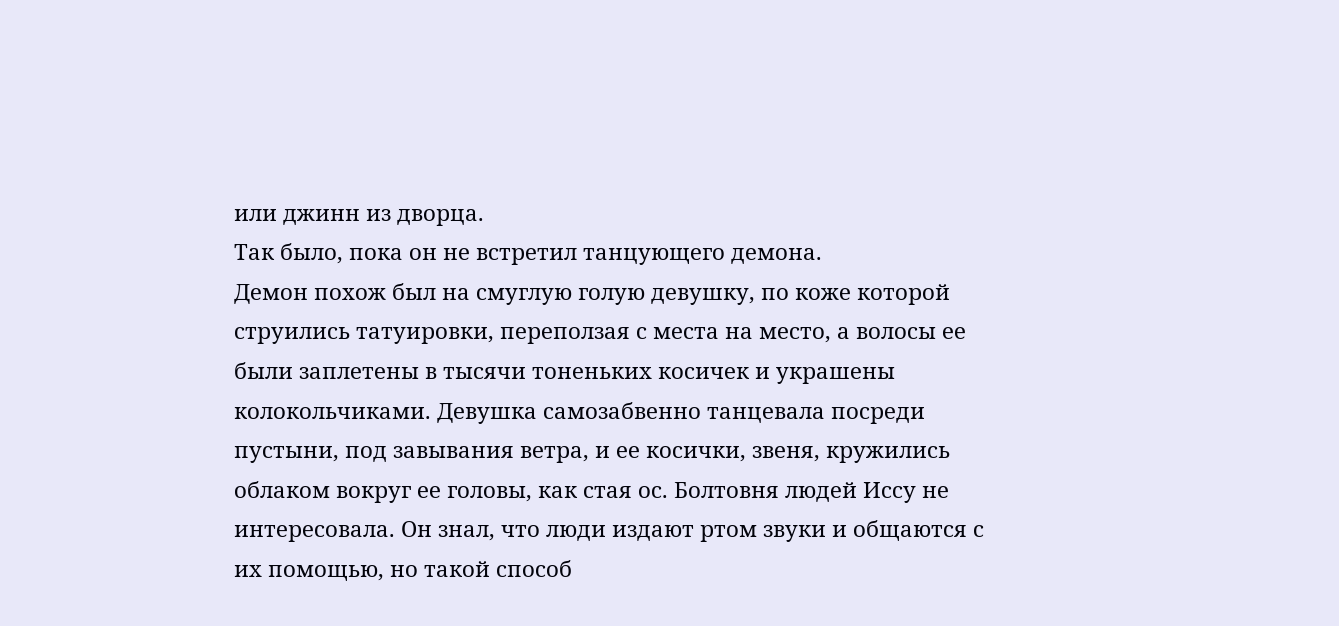или джинн из дворца.
Так было, пока он не встретил танцующего демона.
Демон похож был на смуглую голую девушку, по коже которой струились татуировки, переползая с места на место, а волосы ее были заплетены в тысячи тоненьких косичек и украшены колокольчиками. Девушка самозабвенно танцевала посреди пустыни, под завывания ветра, и ее косички, звеня, кружились облаком вокруг ее головы, как стая ос. Болтовня людей Иссу не интересовала. Он знал, что люди издают ртом звуки и общаются с их помощью, но такой способ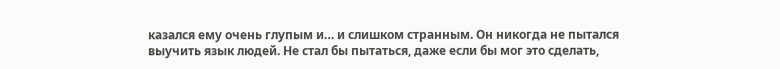казался ему очень глупым и… и слишком странным. Он никогда не пытался выучить язык людей. Не стал бы пытаться, даже если бы мог это сделать,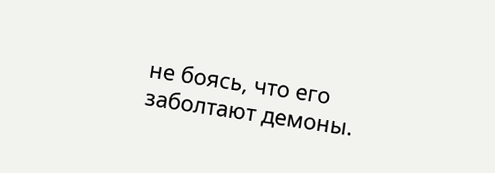не боясь, что его заболтают демоны.